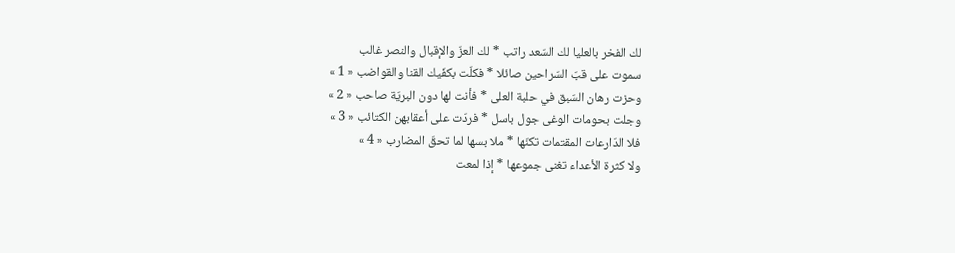لك الفخر بالعليا لك السّعد راتب * لك العزّ والإقبال والنصر غالب
سموت على قبّ السّراحين صائلا * فكلّت بكفّيك القنا والقواضب « 1 »
وحزت رهان السّبق في حلبة العلى * فأنت لها دون البريّة صاحب « 2 »
وجلت بحومات الوغى جول باسل * فردّت على أعقابهن الكتائب « 3 »
فلا الدّارعات المقتمات تكنّها * ملا بسها لما تحقّ المضارب « 4 »
ولا كثرة الأعداء تغنى جموعها * إذا لمعت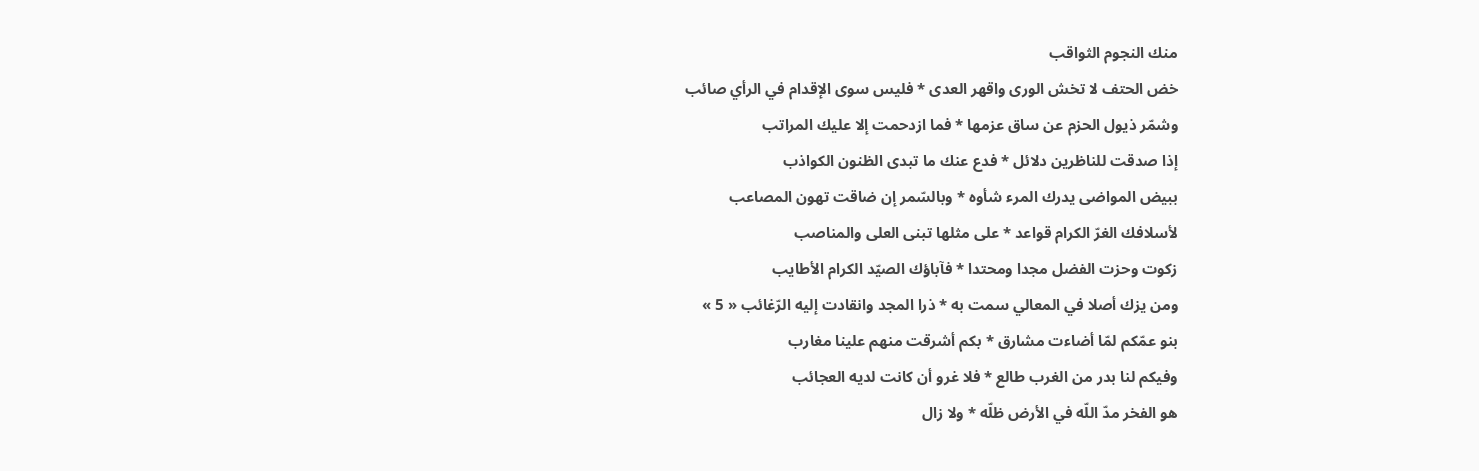منك النجوم الثواقب
خض الحتف لا تخش الورى واقهر العدى * فليس سوى الإقدام في الرأي صائب
وشمّر ذيول الحزم عن ساق عزمها * فما ازدحمت إلا عليك المراتب
إذا صدقت للناظرين دلائل * فدع عنك ما تبدى الظنون الكواذب
ببيض المواضى يدرك المرء شأوه * وبالسّمر إن ضاقت تهون المصاعب
لأسلافك الغرّ الكرام قواعد * على مثلها تبنى العلى والمناصب
زكوت وحزت الفضل مجدا ومحتدا * فآباؤك الصيّد الكرام الأطايب
ومن يزك أصلا في المعالي سمت به * ذرا المجد وانقادت إليه الرّغائب « 5 »
بنو عمّكم لمّا أضاءت مشارق * بكم أشرقت منهم علينا مغارب
وفيكم لنا بدر من الغرب طالع * فلا غرو أن كانت لديه العجائب
هو الفخر مدّ اللّه في الأرض ظلّه * ولا زال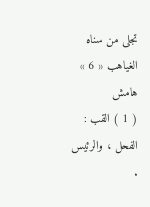تجلى من سناه الغياهب « 6 »
هامش
( 1 ) القب : الفحل ، والرئيس .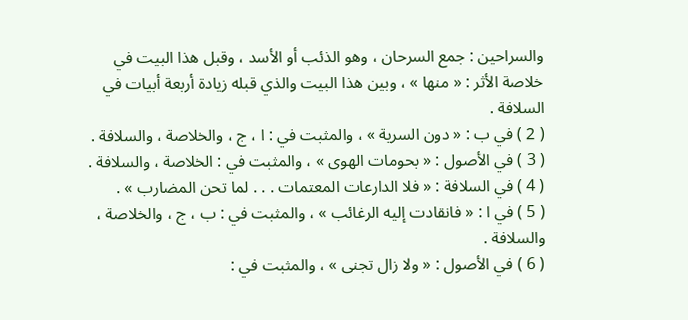والسراحين : جمع السرحان ، وهو الذئب أو الأسد ، وقبل هذا البيت في خلاصة الأثر : « منها » ، وبين هذا البيت والذي قبله زيادة أربعة أبيات في السلافة .
( 2 ) في ب : « دون السرية » ، والمثبت في : ا ، ج ، والخلاصة ، والسلافة .
( 3 ) في الأصول : « بحومات الهوى » ، والمثبت في : الخلاصة ، والسلافة .
( 4 ) في السلافة : « فلا الدارعات المعتمات . . . لما تحن المضارب » .
( 5 ) في ا : « فانقادت إليه الرغائب » ، والمثبت في : ب ، ج ، والخلاصة ، والسلافة .
( 6 ) في الأصول : « ولا زال تجنى » ، والمثبت في :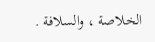الخلاصة ، والسلافة .